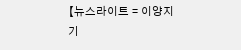【뉴스라이트 = 이양지 기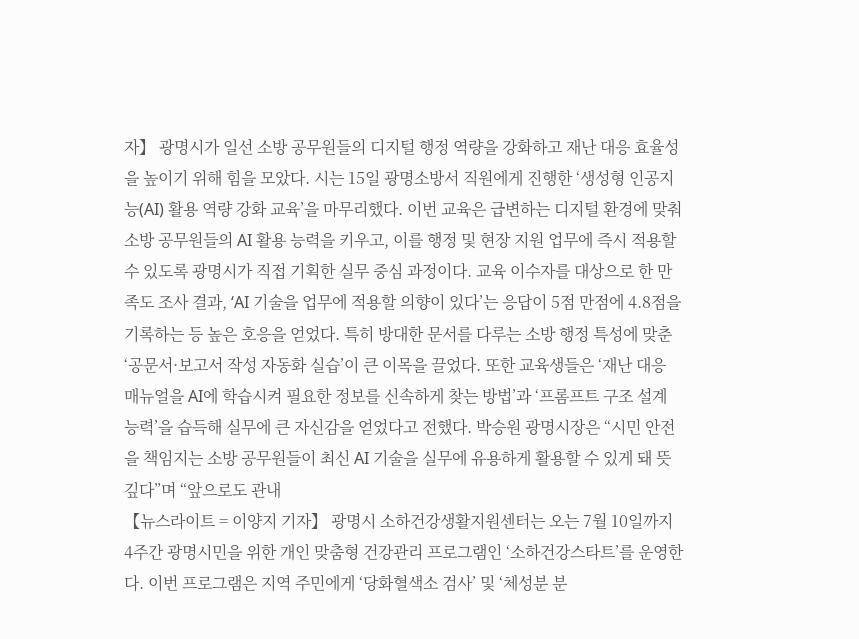자】 광명시가 일선 소방 공무원들의 디지털 행정 역량을 강화하고 재난 대응 효율성을 높이기 위해 힘을 모았다. 시는 15일 광명소방서 직원에게 진행한 ‘생성형 인공지능(AI) 활용 역량 강화 교육’을 마무리했다. 이번 교육은 급변하는 디지털 환경에 맞춰 소방 공무원들의 AI 활용 능력을 키우고, 이를 행정 및 현장 지원 업무에 즉시 적용할 수 있도록 광명시가 직접 기획한 실무 중심 과정이다. 교육 이수자를 대상으로 한 만족도 조사 결과, ‘AI 기술을 업무에 적용할 의향이 있다’는 응답이 5점 만점에 4.8점을 기록하는 등 높은 호응을 얻었다. 특히 방대한 문서를 다루는 소방 행정 특성에 맞춘 ‘공문서·보고서 작성 자동화 실습’이 큰 이목을 끌었다. 또한 교육생들은 ‘재난 대응 매뉴얼을 AI에 학습시켜 필요한 정보를 신속하게 찾는 방법’과 ‘프롬프트 구조 설계 능력’을 습득해 실무에 큰 자신감을 얻었다고 전했다. 박승원 광명시장은 “시민 안전을 책임지는 소방 공무원들이 최신 AI 기술을 실무에 유용하게 활용할 수 있게 돼 뜻깊다”며 “앞으로도 관내
【뉴스라이트 = 이양지 기자】 광명시 소하건강생활지원센터는 오는 7월 10일까지 4주간 광명시민을 위한 개인 맞춤형 건강관리 프로그램인 ‘소하건강스타트’를 운영한다. 이번 프로그램은 지역 주민에게 ‘당화혈색소 검사’ 및 ‘체성분 분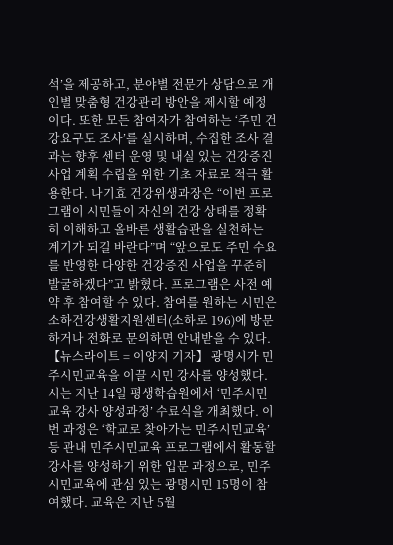석’을 제공하고, 분야별 전문가 상담으로 개인별 맞춤형 건강관리 방안을 제시할 예정이다. 또한 모든 참여자가 참여하는 ‘주민 건강요구도 조사’를 실시하며, 수집한 조사 결과는 향후 센터 운영 및 내실 있는 건강증진 사업 계획 수립을 위한 기초 자료로 적극 활용한다. 나기효 건강위생과장은 “이번 프로그램이 시민들이 자신의 건강 상태를 정확히 이해하고 올바른 생활습관을 실천하는 계기가 되길 바란다”며 “앞으로도 주민 수요를 반영한 다양한 건강증진 사업을 꾸준히 발굴하겠다”고 밝혔다. 프로그램은 사전 예약 후 참여할 수 있다. 참여를 원하는 시민은 소하건강생활지원센터(소하로 196)에 방문하거나 전화로 문의하면 안내받을 수 있다.
【뉴스라이트 = 이양지 기자】 광명시가 민주시민교육을 이끌 시민 강사를 양성했다. 시는 지난 14일 평생학습원에서 ‘민주시민교육 강사 양성과정’ 수료식을 개최했다. 이번 과정은 ‘학교로 찾아가는 민주시민교육’ 등 관내 민주시민교육 프로그램에서 활동할 강사를 양성하기 위한 입문 과정으로, 민주시민교육에 관심 있는 광명시민 15명이 참여했다. 교육은 지난 5월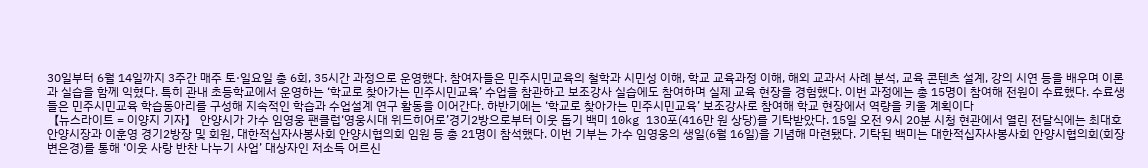30일부터 6월 14일까지 3주간 매주 토·일요일 총 6회, 35시간 과정으로 운영했다. 참여자들은 민주시민교육의 철학과 시민성 이해, 학교 교육과정 이해, 해외 교과서 사례 분석, 교육 콘텐츠 설계, 강의 시연 등을 배우며 이론과 실습을 함께 익혔다. 특히 관내 초등학교에서 운영하는 ‘학교로 찾아가는 민주시민교육’ 수업을 참관하고 보조강사 실습에도 참여하며 실제 교육 현장을 경험했다. 이번 과정에는 총 15명이 참여해 전원이 수료했다. 수료생들은 민주시민교육 학습동아리를 구성해 지속적인 학습과 수업설계 연구 활동을 이어간다. 하반기에는 ‘학교로 찾아가는 민주시민교육’ 보조강사로 참여해 학교 현장에서 역량을 키울 계획이다
【뉴스라이트 = 이양지 기자】 안양시가 가수 임영웅 팬클럽‘영웅시대 위드히어로’경기2방으로부터 이웃 돕기 백미 10kg 130포(416만 원 상당)를 기탁받았다. 15일 오전 9시 20분 시청 현관에서 열린 전달식에는 최대호 안양시장과 이훈영 경기2방장 및 회원, 대한적십자사봉사회 안양시협의회 임원 등 총 21명이 참석했다. 이번 기부는 가수 임영웅의 생일(6월 16일)을 기념해 마련됐다. 기탁된 백미는 대한적십자사봉사회 안양시협의회(회장 변은경)를 통해 ‘이웃 사랑 반찬 나누기 사업’ 대상자인 저소득 어르신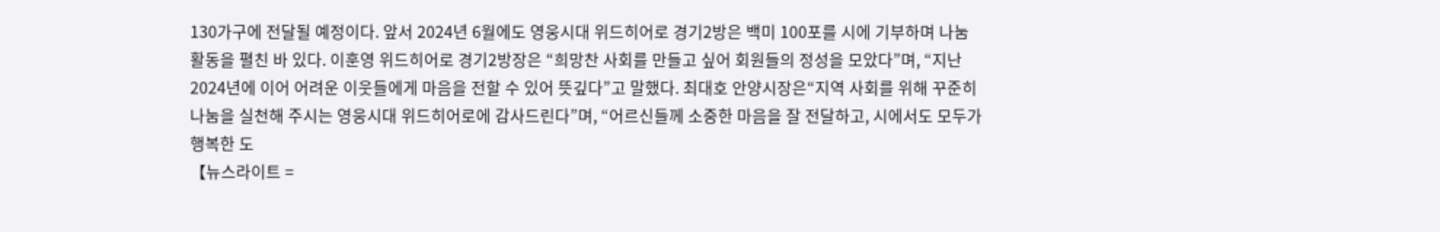130가구에 전달될 예정이다. 앞서 2024년 6월에도 영웅시대 위드히어로 경기2방은 백미 100포를 시에 기부하며 나눔 활동을 펼친 바 있다. 이훈영 위드히어로 경기2방장은 “희망찬 사회를 만들고 싶어 회원들의 정성을 모았다”며, “지난 2024년에 이어 어려운 이웃들에게 마음을 전할 수 있어 뜻깊다”고 말했다. 최대호 안양시장은“지역 사회를 위해 꾸준히 나눔을 실천해 주시는 영웅시대 위드히어로에 감사드린다”며, “어르신들께 소중한 마음을 잘 전달하고, 시에서도 모두가 행복한 도
【뉴스라이트 =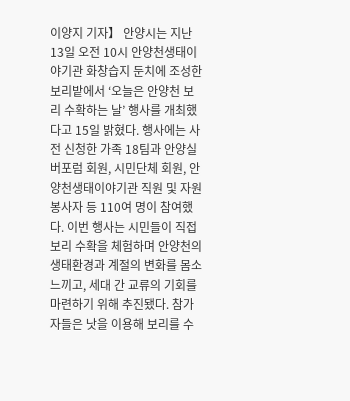이양지 기자】 안양시는 지난 13일 오전 10시 안양천생태이야기관 화창습지 둔치에 조성한 보리밭에서 ‘오늘은 안양천 보리 수확하는 날’ 행사를 개최했다고 15일 밝혔다. 행사에는 사전 신청한 가족 18팀과 안양실버포럼 회원, 시민단체 회원, 안양천생태이야기관 직원 및 자원봉사자 등 110여 명이 참여했다. 이번 행사는 시민들이 직접 보리 수확을 체험하며 안양천의 생태환경과 계절의 변화를 몸소 느끼고, 세대 간 교류의 기회를 마련하기 위해 추진됐다. 참가자들은 낫을 이용해 보리를 수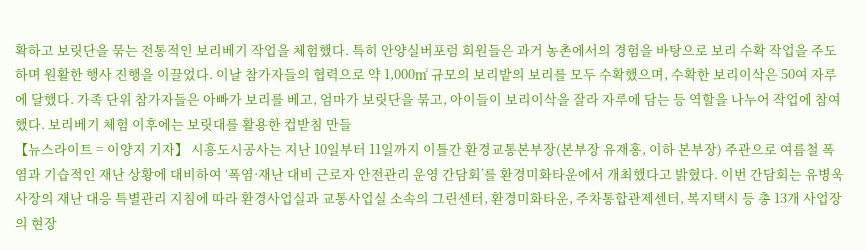확하고 보릿단을 묶는 전통적인 보리베기 작업을 체험했다. 특히 안양실버포럼 회원들은 과거 농촌에서의 경험을 바탕으로 보리 수확 작업을 주도하며 원활한 행사 진행을 이끌었다. 이날 참가자들의 협력으로 약 1,000㎡ 규모의 보리밭의 보리를 모두 수확했으며, 수확한 보리이삭은 50여 자루에 달했다. 가족 단위 참가자들은 아빠가 보리를 베고, 엄마가 보릿단을 묶고, 아이들이 보리이삭을 잘라 자루에 담는 등 역할을 나누어 작업에 참여했다. 보리베기 체험 이후에는 보릿대를 활용한 컵받침 만들
【뉴스라이트 = 이양지 기자】 시흥도시공사는 지난 10일부터 11일까지 이틀간 환경교통본부장(본부장 유재홍, 이하 본부장) 주관으로 여름철 폭염과 기습적인 재난 상황에 대비하여 ‘폭염·재난 대비 근로자 안전관리 운영 간담회’를 환경미화타운에서 개최했다고 밝혔다. 이번 간담회는 유병욱 사장의 재난 대응 특별관리 지침에 따라 환경사업실과 교통사업실 소속의 그린센터, 환경미화타운, 주차통합관제센터, 복지택시 등 총 13개 사업장의 현장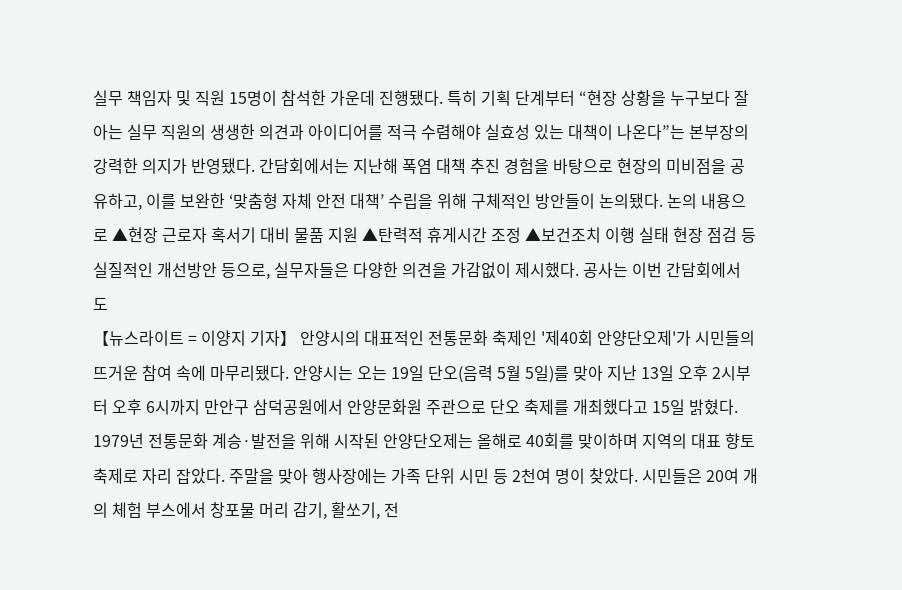실무 책임자 및 직원 15명이 참석한 가운데 진행됐다. 특히 기획 단계부터 “현장 상황을 누구보다 잘 아는 실무 직원의 생생한 의견과 아이디어를 적극 수렴해야 실효성 있는 대책이 나온다”는 본부장의 강력한 의지가 반영됐다. 간담회에서는 지난해 폭염 대책 추진 경험을 바탕으로 현장의 미비점을 공유하고, 이를 보완한 ‘맞춤형 자체 안전 대책’ 수립을 위해 구체적인 방안들이 논의됐다. 논의 내용으로 ▲현장 근로자 혹서기 대비 물품 지원 ▲탄력적 휴게시간 조정 ▲보건조치 이행 실태 현장 점검 등 실질적인 개선방안 등으로, 실무자들은 다양한 의견을 가감없이 제시했다. 공사는 이번 간담회에서 도
【뉴스라이트 = 이양지 기자】 안양시의 대표적인 전통문화 축제인 '제40회 안양단오제'가 시민들의 뜨거운 참여 속에 마무리됐다. 안양시는 오는 19일 단오(음력 5월 5일)를 맞아 지난 13일 오후 2시부터 오후 6시까지 만안구 삼덕공원에서 안양문화원 주관으로 단오 축제를 개최했다고 15일 밝혔다. 1979년 전통문화 계승·발전을 위해 시작된 안양단오제는 올해로 40회를 맞이하며 지역의 대표 향토 축제로 자리 잡았다. 주말을 맞아 행사장에는 가족 단위 시민 등 2천여 명이 찾았다. 시민들은 20여 개의 체험 부스에서 창포물 머리 감기, 활쏘기, 전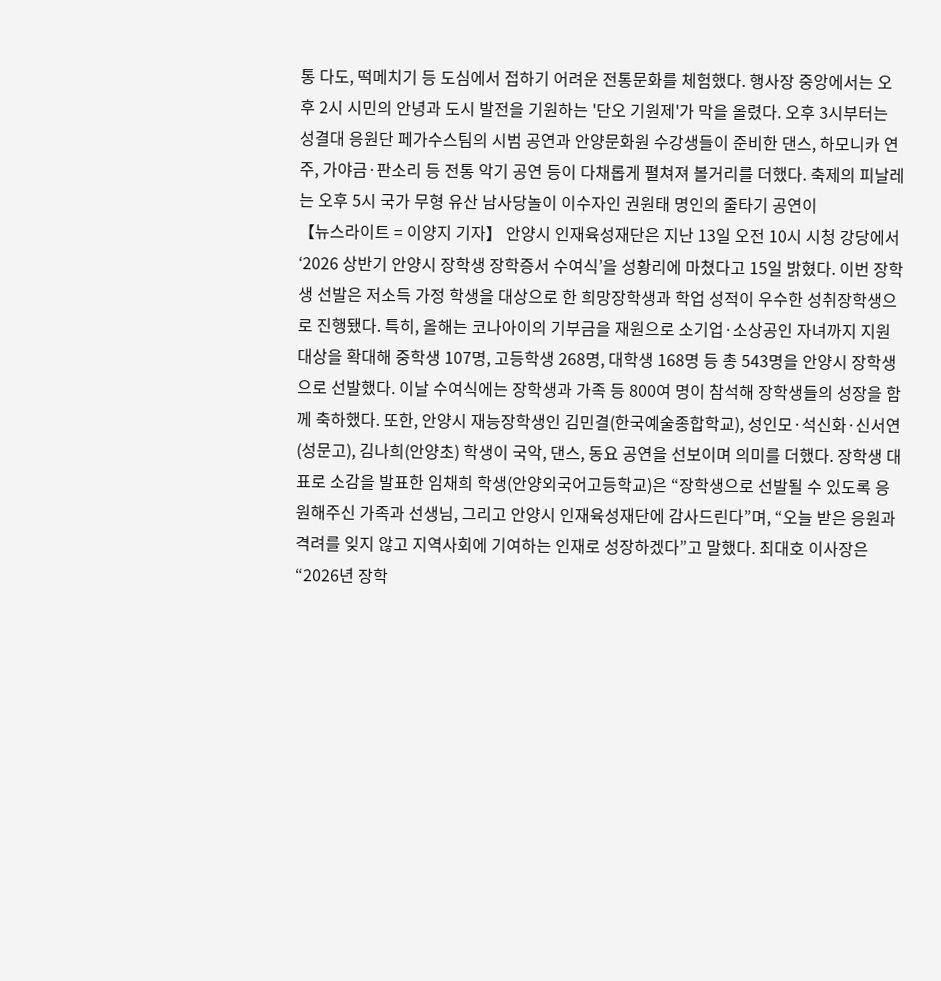통 다도, 떡메치기 등 도심에서 접하기 어려운 전통문화를 체험했다. 행사장 중앙에서는 오후 2시 시민의 안녕과 도시 발전을 기원하는 '단오 기원제'가 막을 올렸다. 오후 3시부터는 성결대 응원단 페가수스팀의 시범 공연과 안양문화원 수강생들이 준비한 댄스, 하모니카 연주, 가야금·판소리 등 전통 악기 공연 등이 다채롭게 펼쳐져 볼거리를 더했다. 축제의 피날레는 오후 5시 국가 무형 유산 남사당놀이 이수자인 권원태 명인의 줄타기 공연이
【뉴스라이트 = 이양지 기자】 안양시 인재육성재단은 지난 13일 오전 10시 시청 강당에서 ‘2026 상반기 안양시 장학생 장학증서 수여식’을 성황리에 마쳤다고 15일 밝혔다. 이번 장학생 선발은 저소득 가정 학생을 대상으로 한 희망장학생과 학업 성적이 우수한 성취장학생으로 진행됐다. 특히, 올해는 코나아이의 기부금을 재원으로 소기업·소상공인 자녀까지 지원 대상을 확대해 중학생 107명, 고등학생 268명, 대학생 168명 등 총 543명을 안양시 장학생으로 선발했다. 이날 수여식에는 장학생과 가족 등 800여 명이 참석해 장학생들의 성장을 함께 축하했다. 또한, 안양시 재능장학생인 김민결(한국예술종합학교), 성인모·석신화·신서연(성문고), 김나희(안양초) 학생이 국악, 댄스, 동요 공연을 선보이며 의미를 더했다. 장학생 대표로 소감을 발표한 임채희 학생(안양외국어고등학교)은 “장학생으로 선발될 수 있도록 응원해주신 가족과 선생님, 그리고 안양시 인재육성재단에 감사드린다”며, “오늘 받은 응원과 격려를 잊지 않고 지역사회에 기여하는 인재로 성장하겠다”고 말했다. 최대호 이사장은 “2026년 장학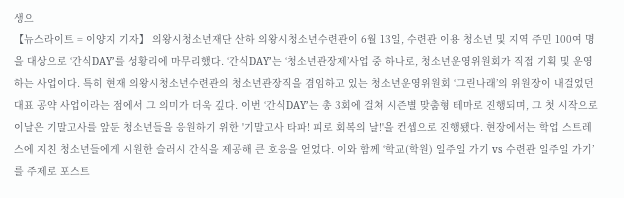생으
【뉴스라이트 = 이양지 기자】 의왕시청소년재단 산하 의왕시청소년수련관이 6월 13일, 수련관 이용 청소년 및 지역 주민 100여 명을 대상으로 ‘간식DAY’를 성황리에 마무리했다. ‘간식DAY’는 ‘청소년관장제’사업 중 하나로, 청소년운영위원회가 직접 기획 및 운영하는 사업이다. 특히 현재 의왕시청소년수련관의 청소년관장직을 겸임하고 있는 청소년운영위원회 ‘그린나래’의 위원장이 내걸었던 대표 공약 사업이라는 점에서 그 의미가 더욱 깊다. 이번 ‘간식DAY’는 총 3회에 걸쳐 시즌별 맞춤형 테마로 진행되며, 그 첫 시작으로 이날은 기말고사를 앞둔 청소년들을 응원하기 위한 '기말고사 타파! 피로 회복의 날!'을 컨셉으로 진행됐다. 현장에서는 학업 스트레스에 지친 청소년들에게 시원한 슬러시 간식을 제공해 큰 호응을 얻었다. 이와 함께 ‘학교(학원) 일주일 가기 vs 수련관 일주일 가기’를 주제로 포스트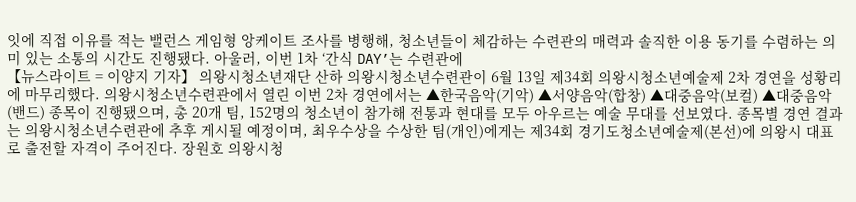잇에 직접 이유를 적는 밸런스 게임형 앙케이트 조사를 병행해, 청소년들이 체감하는 수련관의 매력과 솔직한 이용 동기를 수렴하는 의미 있는 소통의 시간도 진행됐다. 아울러, 이번 1차 ‘간식 DAY’는 수련관에
【뉴스라이트 = 이양지 기자】 의왕시청소년재단 산하 의왕시청소년수련관이 6월 13일 제34회 의왕시청소년예술제 2차 경연을 성황리에 마무리했다. 의왕시청소년수련관에서 열린 이번 2차 경연에서는 ▲한국음악(기악) ▲서양음악(합창) ▲대중음악(보컬) ▲대중음악(밴드) 종목이 진행됐으며, 총 20개 팀, 152명의 청소년이 참가해 전통과 현대를 모두 아우르는 예술 무대를 선보였다. 종목별 경연 결과는 의왕시청소년수련관에 추후 게시될 예정이며, 최우수상을 수상한 팀(개인)에게는 제34회 경기도청소년예술제(본선)에 의왕시 대표로 출전할 자격이 주어진다. 장원호 의왕시청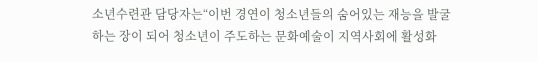소년수련관 담당자는“이번 경연이 청소년들의 숨어있는 재능을 발굴하는 장이 되어 청소년이 주도하는 문화예술이 지역사회에 활성화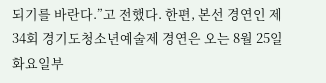되기를 바란다.”고 전했다. 한편, 본선 경연인 제34회 경기도청소년예술제 경연은 오는 8월 25일 화요일부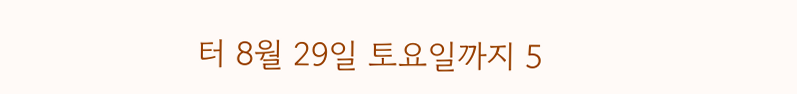터 8월 29일 토요일까지 5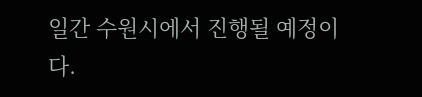일간 수원시에서 진행될 예정이다.